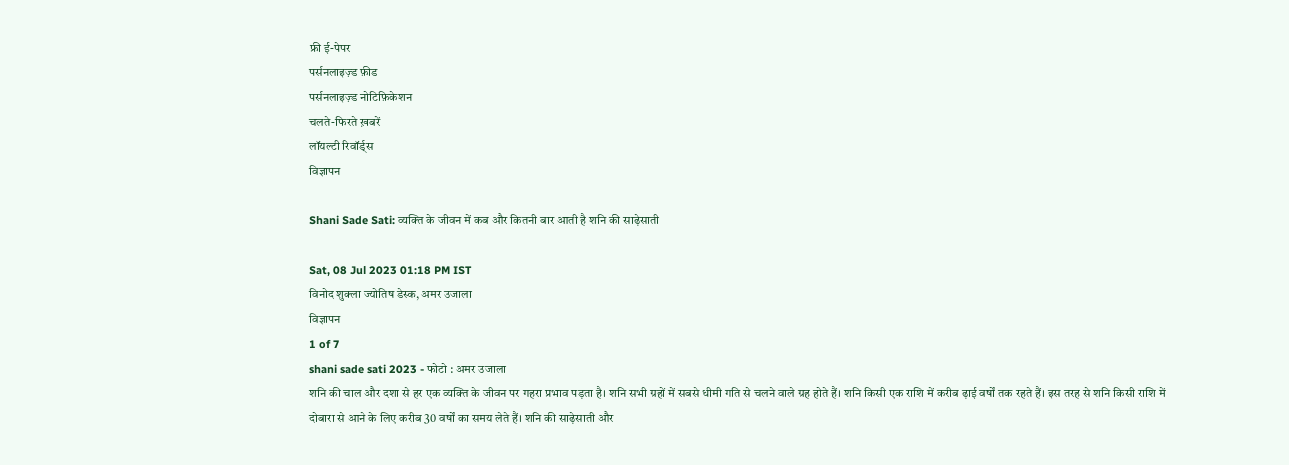फ्री ई-पेपर
पर्सनलाइज़्ड फ़ीड
पर्सनलाइज़्ड नोटिफ़िकेशन
चलते-फिरते ख़बरें
लॉयल्टी रिवॉर्ड्स
विज्ञापन

Shani Sade Sati: व्यक्ति के जीवन में कब और कितनी बार आती है शनि की साढ़ेसाती

Sat, 08 Jul 2023 01:18 PM IST
विनोद शुक्ला ज्योतिष डेस्क, अमर उजाला
विज्ञापन
1 of 7
shani sade sati 2023 - फोटो : अमर उजाला
शनि की चाल और दशा से हर एक व्यक्ति के जीवन पर गहरा प्रभाव पड़ता है। शनि सभी ग्रहों में सबसे धीमी गति से चलने वाले ग्रह होते हैं। शनि किसी एक राशि में करीब ढ़ाई वर्षों तक रहते हैं। इस तरह से शनि किसी राशि में दोबारा से आने के लिए करीब 30 वर्षों का समय लेते हैं। शनि की साढ़ेसाती और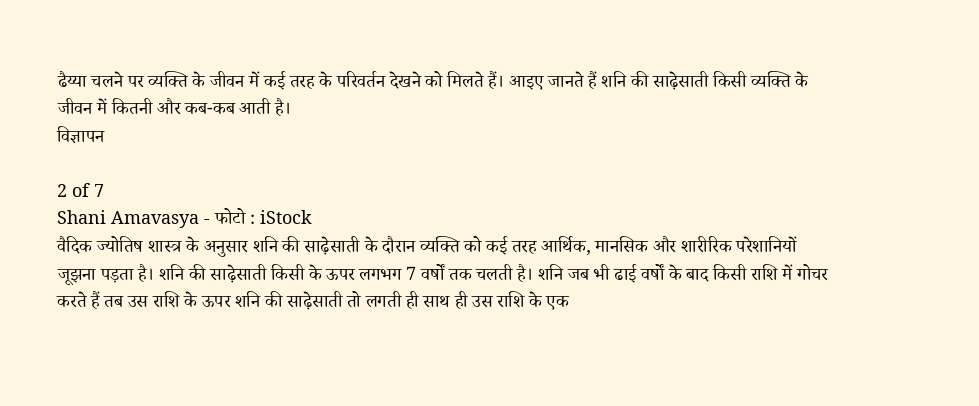ढैय्या चलने पर व्यक्ति के जीवन में कई तरह के परिवर्तन देखने को मिलते हैं। आइए जानते हैं शनि की साढ़ेसाती किसी व्यक्ति के जीवन में कितनी और कब-कब आती है।
विज्ञापन

2 of 7
Shani Amavasya - फोटो : iStock
वैदिक ज्योतिष शास्त्र के अनुसार शनि की साढ़ेसाती के दौरान व्यक्ति को कई तरह आर्थिक, मानसिक और शारीरिक परेशानियों जूझना पड़ता है। शनि की साढ़ेसाती किसी के ऊपर लगभग 7 वर्षों तक चलती है। शनि जब भी ढाई वर्षों के बाद किसी राशि में गोचर करते हैं तब उस राशि के ऊपर शनि की साढ़ेसाती तो लगती ही साथ ही उस राशि के एक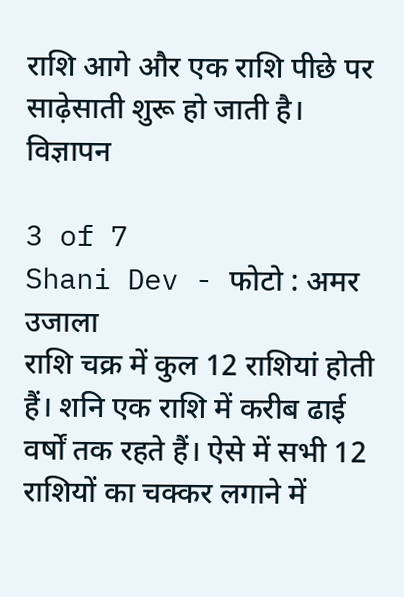राशि आगे और एक राशि पीछे पर साढ़ेसाती शुरू हो जाती है।
विज्ञापन

3 of 7
Shani Dev - फोटो : अमर उजाला
राशि चक्र में कुल 12 राशियां होती हैं। शनि एक राशि में करीब ढाई वर्षों तक रहते हैं। ऐसे में सभी 12 राशियों का चक्कर लगाने में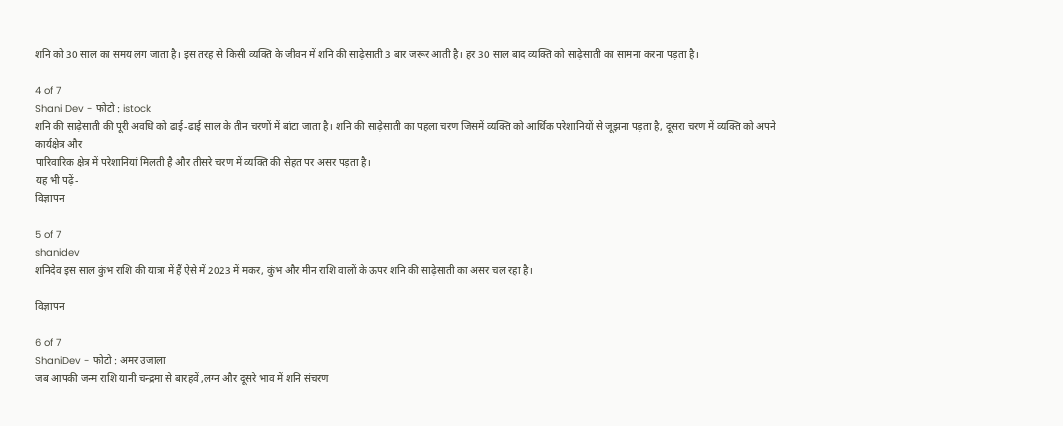शनि को 30 साल का समय लग जाता है। इस तरह से किसी व्यक्ति के जीवन में शनि की साढ़ेसाती 3 बार जरूर आती है। हर 30 साल बाद व्यक्ति को साढ़ेसाती का सामना करना पड़ता है।

4 of 7
Shani Dev - फोटो : istock
शनि की साढ़ेसाती की पूरी अवधि को ढाई-ढाई साल के तीन चरणों में बांटा जाता है। शनि की साढ़ेसाती का पहला चरण जिसमें व्यक्ति को आर्थिक परेशानियों से जूझना पड़ता है, दूसरा चरण में व्यक्ति को अपने कार्यक्षेत्र और
पारिवारिक क्षेत्र में परेशानियां मिलती है और तीसरे चरण में व्यक्ति की सेहत पर असर पड़ता है।
यह भी पढ़ें-
विज्ञापन

5 of 7
shanidev
शनिदेव इस साल कुंभ राशि की यात्रा में हैं ऐसे में 2023 में मकर, कुंभ और मीन राशि वालों के ऊपर शनि की साढ़ेसाती का असर चल रहा है।

विज्ञापन

6 of 7
ShaniDev - फोटो : अमर उजाला
जब आपकी जन्म राशि यानी चन्द्रमा से बारहवें ,लग्न और दूसरे भाव में शनि संचरण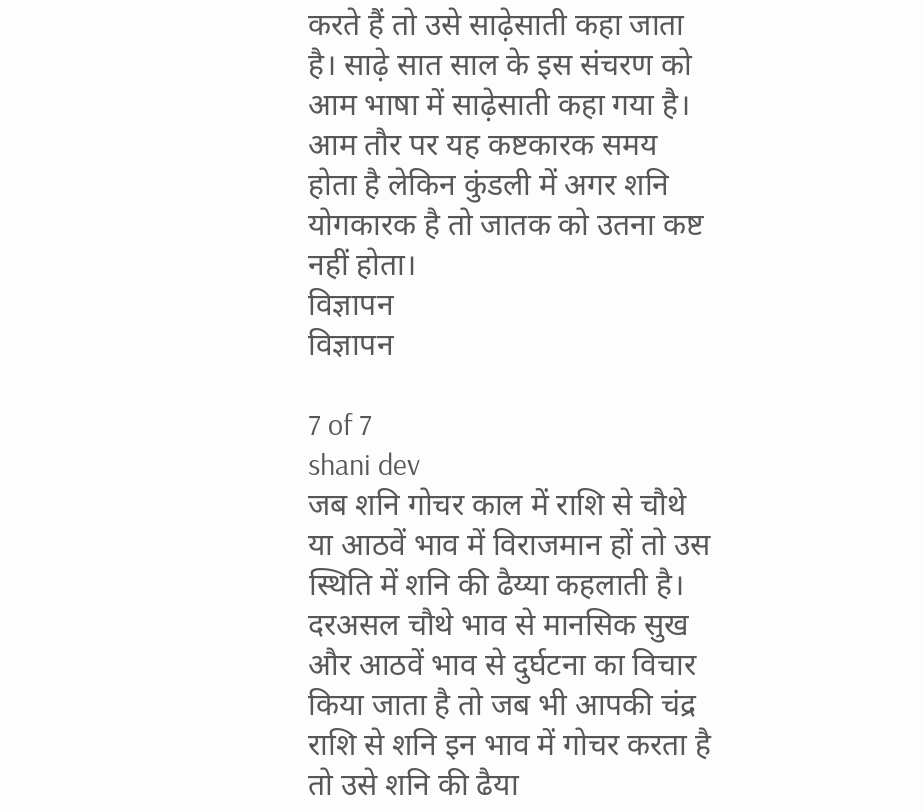करते हैं तो उसे साढ़ेसाती कहा जाता है। साढ़े सात साल के इस संचरण को आम भाषा में साढ़ेसाती कहा गया है। आम तौर पर यह कष्टकारक समय होता है लेकिन कुंडली में अगर शनि योगकारक है तो जातक को उतना कष्ट नहीं होता।
विज्ञापन
विज्ञापन

7 of 7
shani dev
जब शनि गोचर काल में राशि से चौथे या आठवें भाव में विराजमान हों तो उस स्थिति में शनि की ढैय्या कहलाती है। दरअसल चौथे भाव से मानसिक सुख और आठवें भाव से दुर्घटना का विचार किया जाता है तो जब भी आपकी चंद्र राशि से शनि इन भाव में गोचर करता है तो उसे शनि की ढैया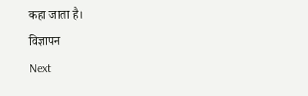कहा जाता है।
विज्ञापन
Next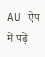AU ऐप में पढ़ें